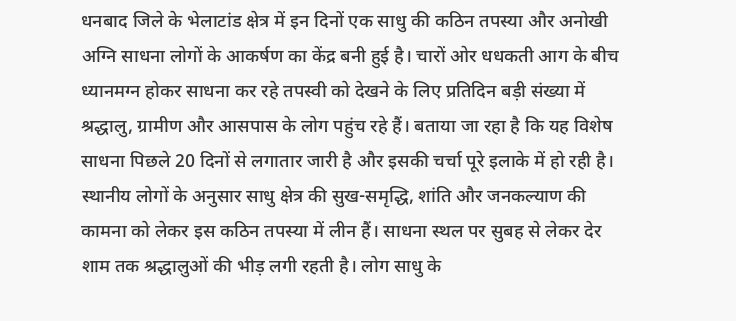धनबाद जिले के भेलाटांड क्षेत्र में इन दिनों एक साधु की कठिन तपस्या और अनोखी अग्नि साधना लोगों के आकर्षण का केंद्र बनी हुई है। चारों ओर धधकती आग के बीच ध्यानमग्न होकर साधना कर रहे तपस्वी को देखने के लिए प्रतिदिन बड़ी संख्या में श्रद्धालु, ग्रामीण और आसपास के लोग पहुंच रहे हैं। बताया जा रहा है कि यह विशेष साधना पिछले 20 दिनों से लगातार जारी है और इसकी चर्चा पूरे इलाके में हो रही है।
स्थानीय लोगों के अनुसार साधु क्षेत्र की सुख-समृद्धि, शांति और जनकल्याण की कामना को लेकर इस कठिन तपस्या में लीन हैं। साधना स्थल पर सुबह से लेकर देर शाम तक श्रद्धालुओं की भीड़ लगी रहती है। लोग साधु के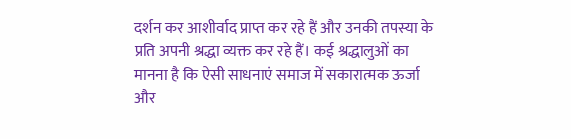दर्शन कर आशीर्वाद प्राप्त कर रहे हैं और उनकी तपस्या के प्रति अपनी श्रद्धा व्यक्त कर रहे हैं। कई श्रद्धालुओं का मानना है कि ऐसी साधनाएं समाज में सकारात्मक ऊर्जा और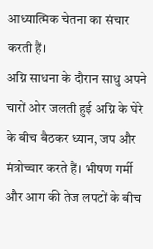आध्यात्मिक चेतना का संचार करती हैं।
अग्नि साधना के दौरान साधु अपने चारों ओर जलती हुई अग्नि के घेरे के बीच बैठकर ध्यान, जप और मंत्रोच्चार करते हैं। भीषण गर्मी और आग की तेज लपटों के बीच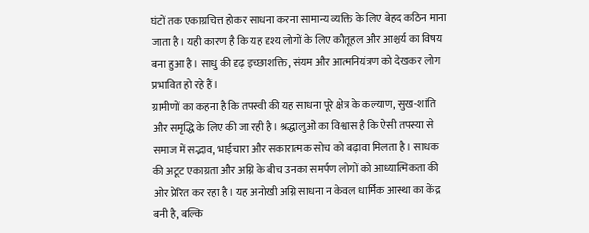घंटों तक एकाग्रचित्त होकर साधना करना सामान्य व्यक्ति के लिए बेहद कठिन माना जाता है। यही कारण है कि यह दृश्य लोगों के लिए कौतूहल और आश्चर्य का विषय बना हुआ है। साधु की दृढ़ इच्छाशक्ति, संयम और आत्मनियंत्रण को देखकर लोग प्रभावित हो रहे हैं।
ग्रामीणों का कहना है कि तपस्वी की यह साधना पूरे क्षेत्र के कल्याण, सुख-शांति और समृद्धि के लिए की जा रही है। श्रद्धालुओं का विश्वास है कि ऐसी तपस्या से समाज में सद्भाव, भाईचारा और सकारात्मक सोच को बढ़ावा मिलता है। साधक की अटूट एकाग्रता और अग्नि के बीच उनका समर्पण लोगों को आध्यात्मिकता की ओर प्रेरित कर रहा है। यह अनोखी अग्नि साधना न केवल धार्मिक आस्था का केंद्र बनी है, बल्कि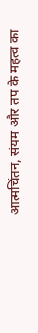आत्मचिंतन, संयम और तप के महत्व का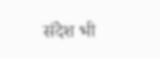संदेश भी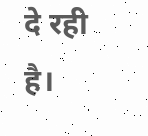दे रही है।